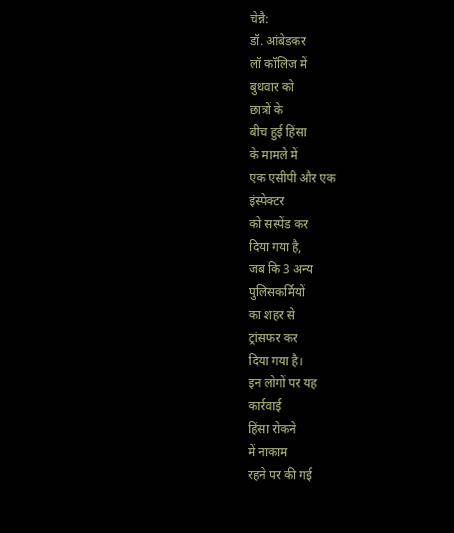चेन्नै:
डॉ. आंबेडकर
लॉ कॉलिज में
बुधवार को
छात्रों के
बीच हुई हिंसा
के मामले में
एक एसीपी और एक
इंस्पेक्टर
को सस्पेंड कर
दिया गया है,
जब कि 3 अन्य
पुलिसकर्मियों
का शहर से
ट्रांसफर कर
दिया गया है।
इन लोगों पर यह
कार्रवाई
हिंसा रोकने
में नाकाम
रहने पर की गई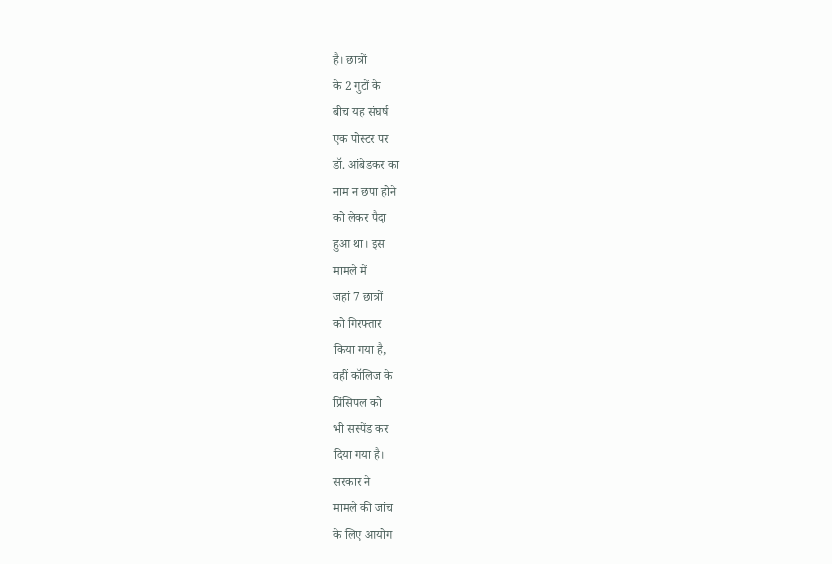है। छात्रों
के 2 गुटों के
बीच यह संघर्ष
एक पोस्टर पर
डॉ. आंबेडकर का
नाम न छपा होने
को लेकर पैदा
हुआ था। इस
मामले में
जहां 7 छात्रों
को गिरफ्तार
किया गया है,
वहीं कॉलिज के
प्रिंसिपल को
भी सस्पेंड कर
दिया गया है।
सरकार ने
मामले की जांच
के लिए आयोग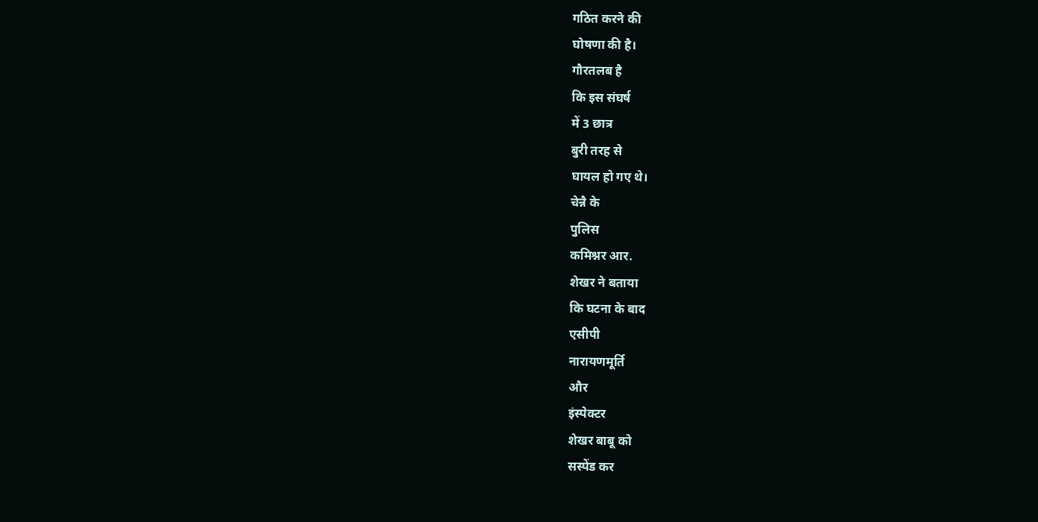गठित करने की
घोषणा की है।
गौरतलब है
कि इस संघर्ष
में 3 छात्र
बुरी तरह से
घायल हो गए थे।
चेन्नै के
पुलिस
कमिश्नर आर.
शेखर ने बताया
कि घटना के बाद
एसीपी
नारायणमूर्ति
और
इंस्पेक्टर
शेखर बाबू को
सस्पेंड कर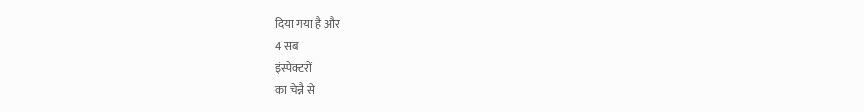दिया गया है और
4 सब
इंस्पेक्टरों
का चेन्नै से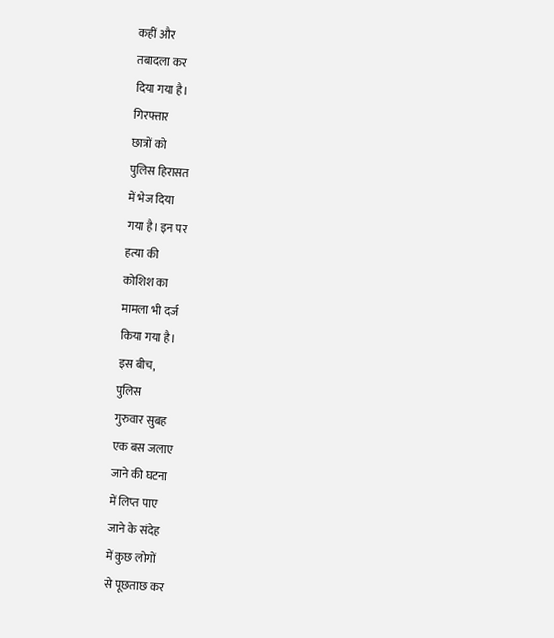कहीं और
तबादला कर
दिया गया है।
गिरफ्तार
छात्रों को
पुलिस हिरासत
में भेज दिया
गया है। इन पर
हत्या की
कोशिश का
मामला भी दर्ज
किया गया है।
इस बीच,
पुलिस
गुरुवार सुबह
एक बस जलाए
जाने की घटना
में लिप्त पाए
जाने के संदेह
में कुछ लोगों
से पूछताछ कर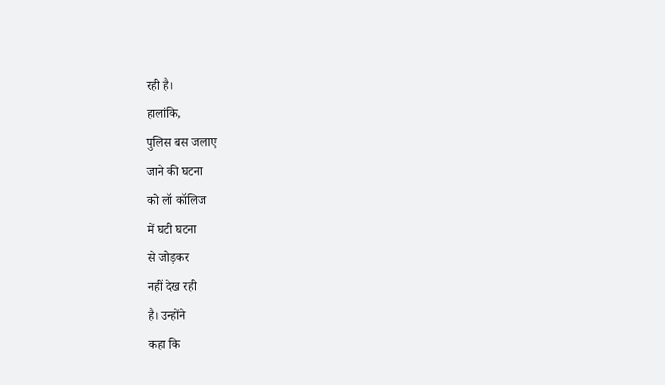रही है।
हालांकि,
पुलिस बस जलाए
जाने की घटना
को लॉ कॉलिज
में घटी घटना
से जोड़कर
नहीं देख रही
है। उन्होंने
कहा कि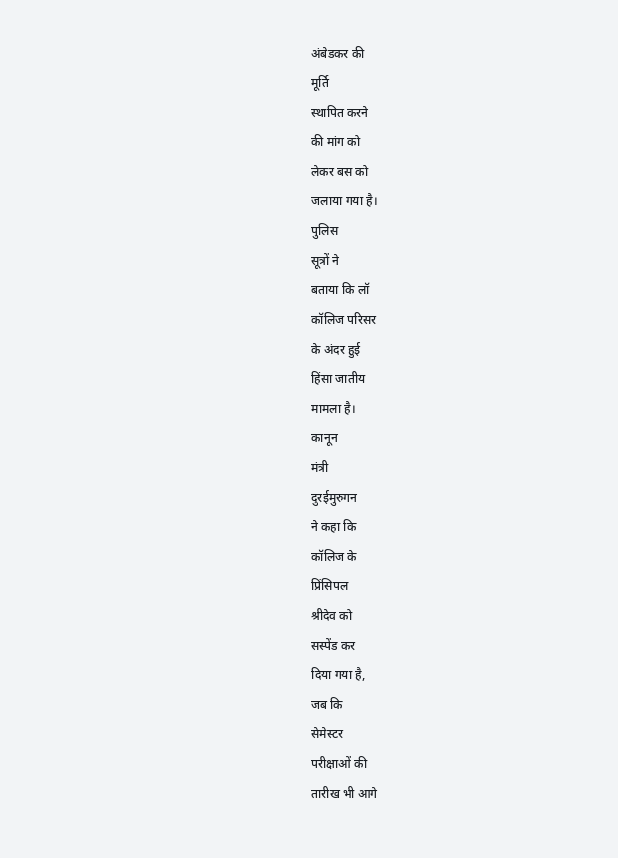अंबेडकर की
मूर्ति
स्थापित करने
की मांग को
लेकर बस को
जलाया गया है।
पुलिस
सूत्रों ने
बताया कि लॉ
कॉलिज परिसर
के अंदर हुई
हिंसा जातीय
मामला है।
कानून
मंत्री
दुरईमुरुगन
ने कहा कि
कॉलिज के
प्रिंसिपल
श्रीदेव को
सस्पेंड कर
दिया गया है,
जब कि
सेमेस्टर
परीक्षाओं की
तारीख भी आगे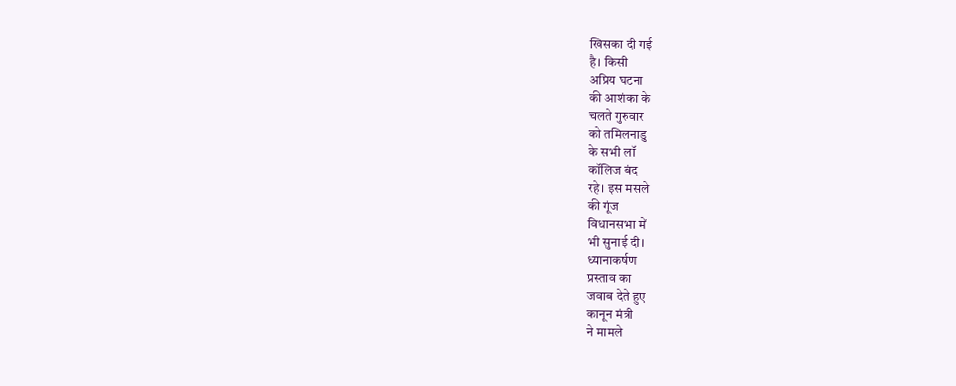खिसका दी गई
है। किसी
अप्रिय घटना
की आशंका के
चलते गुरुवार
को तमिलनाडु
के सभी लॉ
कॉलिज बंद
रहे। इस मसले
की गूंज
विधानसभा में
भी सुनाई दी।
ध्यानाकर्षण
प्रस्ताव का
जवाब देते हुए
कानून मंत्री
ने मामले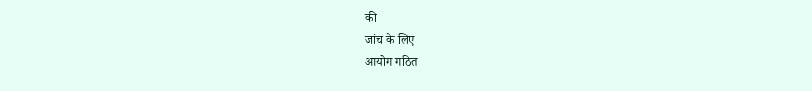की
जांच के लिए
आयोग गठित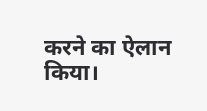करने का ऐलान
किया।